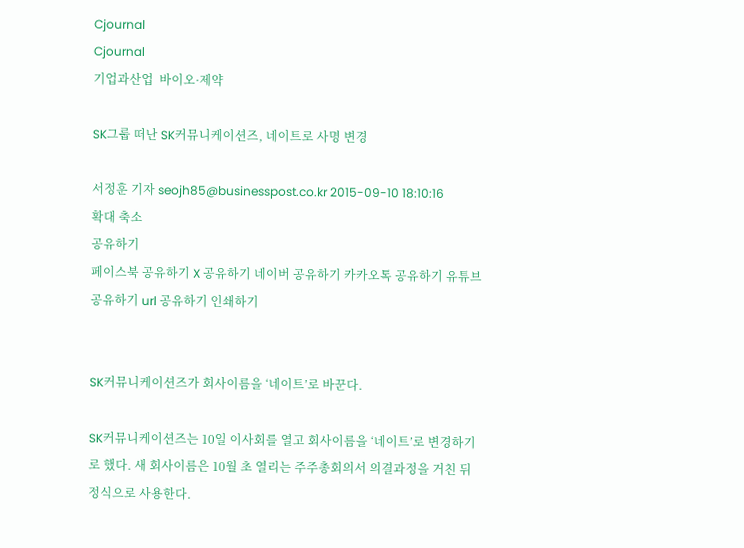Cjournal
Cjournal
기업과산업  바이오·제약

SK그룹 떠난 SK커뮤니케이션즈, 네이트로 사명 변경

서정훈 기자 seojh85@businesspost.co.kr 2015-09-10 18:10:16
확대 축소
공유하기
페이스북 공유하기 X 공유하기 네이버 공유하기 카카오톡 공유하기 유튜브 공유하기 url 공유하기 인쇄하기


SK커뮤니케이션즈가 회사이름을 ‘네이트’로 바꾼다.

SK커뮤니케이션즈는 10일 이사회를 열고 회사이름을 ‘네이트’로 변경하기로 했다. 새 회사이름은 10월 초 열리는 주주총회의서 의결과정을 거친 뒤 정식으로 사용한다.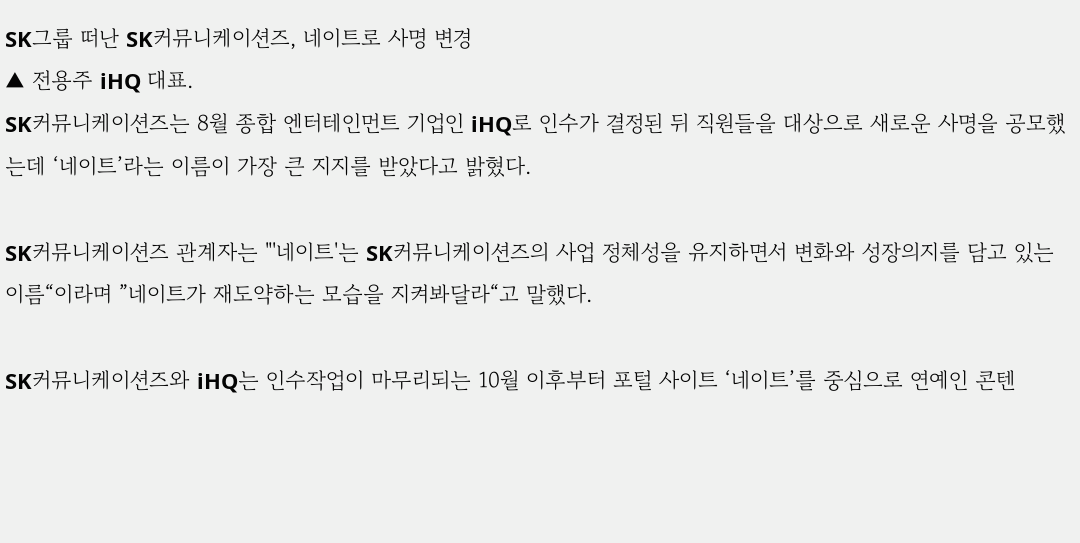SK그룹 떠난 SK커뮤니케이션즈, 네이트로 사명 변경
▲ 전용주 iHQ 대표.
SK커뮤니케이션즈는 8월 종합 엔터테인먼트 기업인 iHQ로 인수가 결정된 뒤 직원들을 대상으로 새로운 사명을 공모했는데 ‘네이트’라는 이름이 가장 큰 지지를 받았다고 밝혔다.

SK커뮤니케이션즈 관계자는 "'네이트'는 SK커뮤니케이션즈의 사업 정체성을 유지하면서 변화와 성장의지를 담고 있는 이름“이라며 ”네이트가 재도약하는 모습을 지켜봐달라“고 말했다.

SK커뮤니케이션즈와 iHQ는 인수작업이 마무리되는 10월 이후부터 포털 사이트 ‘네이트’를 중심으로 연예인 콘텐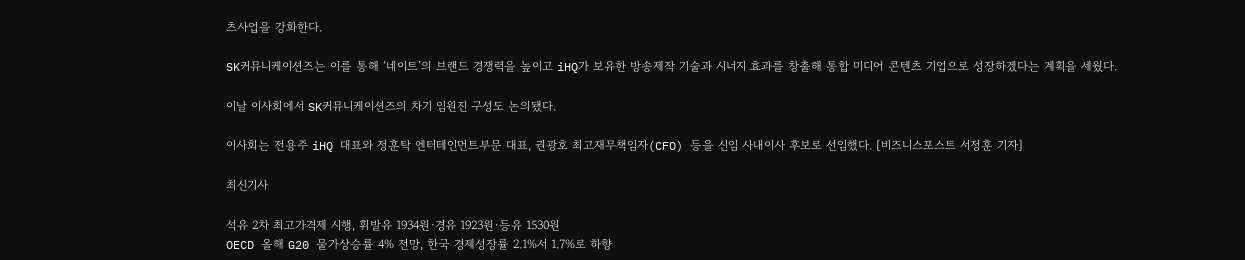츠사업을 강화한다.

SK커뮤니케이션즈는 이를 통해 ‘네이트’의 브랜드 경쟁력을 높이고 iHQ가 보유한 방송제작 기술과 시너지 효과를 창출해 통합 미디어 콘텐츠 기업으로 성장하겠다는 계획을 세웠다.

이날 이사회에서 SK커뮤니케이션즈의 차기 임원진 구성도 논의됐다.

이사회는 전용주 iHQ 대표와 정훈탁 엔터테인먼트부문 대표, 권광호 최고재무책임자(CFO) 등을 신임 사내이사 후보로 선임했다. [비즈니스포스트 서정훈 기자]

최신기사

석유 2차 최고가격제 시행, 휘발유 1934원·경유 1923원·등유 1530원
OECD 올해 G20 물가상승률 4% 전망, 한국 경제성장률 2.1%서 1.7%로 하향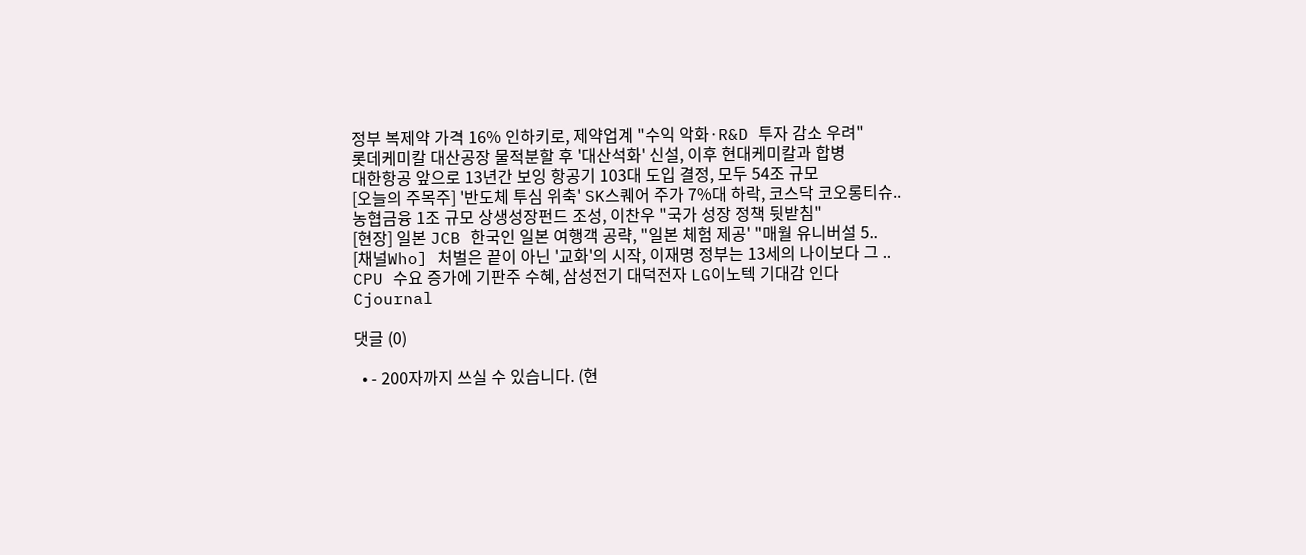정부 복제약 가격 16% 인하키로, 제약업계 "수익 악화·R&D 투자 감소 우려"
롯데케미칼 대산공장 물적분할 후 '대산석화' 신설, 이후 현대케미칼과 합병
대한항공 앞으로 13년간 보잉 항공기 103대 도입 결정, 모두 54조 규모
[오늘의 주목주] '반도체 투심 위축' SK스퀘어 주가 7%대 하락, 코스닥 코오롱티슈..
농협금융 1조 규모 상생성장펀드 조성, 이찬우 "국가 성장 정책 뒷받침"
[현장] 일본 JCB 한국인 일본 여행객 공략, "일본 체험 제공' "매월 유니버설 5..
[채널Who] 처벌은 끝이 아닌 '교화'의 시작, 이재명 정부는 13세의 나이보다 그 ..
CPU 수요 증가에 기판주 수혜, 삼성전기 대덕전자 LG이노텍 기대감 인다
Cjournal

댓글 (0)

  • - 200자까지 쓰실 수 있습니다. (현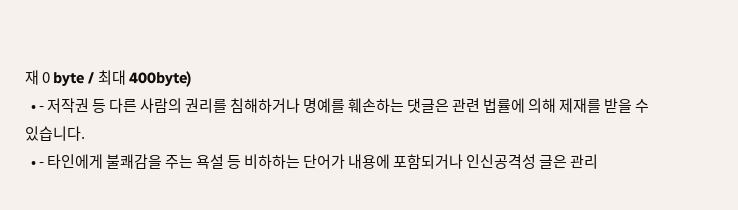재 0 byte / 최대 400byte)
  • - 저작권 등 다른 사람의 권리를 침해하거나 명예를 훼손하는 댓글은 관련 법률에 의해 제재를 받을 수 있습니다.
  • - 타인에게 불쾌감을 주는 욕설 등 비하하는 단어가 내용에 포함되거나 인신공격성 글은 관리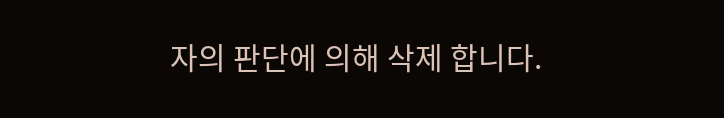자의 판단에 의해 삭제 합니다.